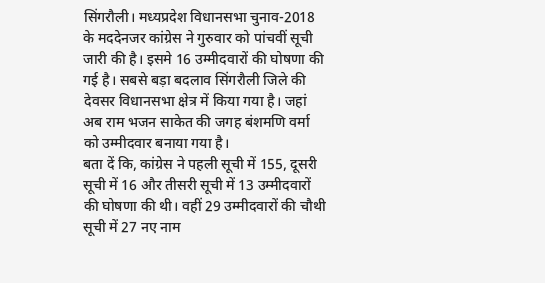सिंगरौली। मध्यप्रदेश विधानसभा चुनाव-2018 के मददेनजर कांग्रेस ने गुरुवार को पांचवीं सूची जारी की है। इसमे 16 उम्मीदवारों की घोषणा की गई है। सबसे बड़ा बदलाव सिंगरौली जिले की देवसर विधानसभा क्षेत्र में किया गया है। जहां अब राम भजन साकेत की जगह बंशमणि वर्मा को उम्मीदवार बनाया गया है।
बता दें कि, कांग्रेस ने पहली सूची में 155, दूसरी सूची में 16 और तीसरी सूची में 13 उम्मीदवारों की घोषणा की थी। वहीं 29 उम्मीदवारों की चौथी सूची में 27 नए नाम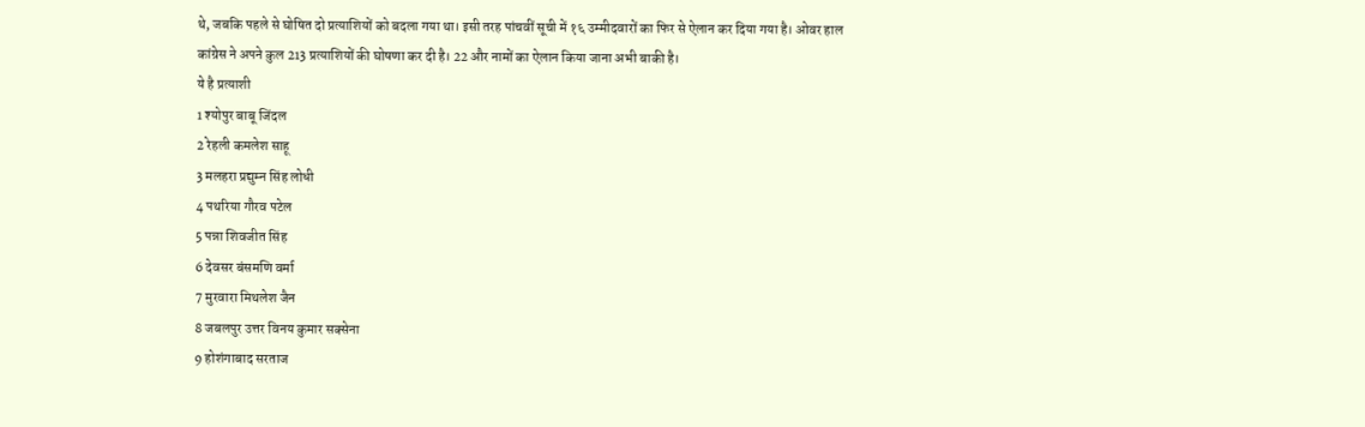थे, जबकि पहले से घोषित दो प्रत्याशियों को बदला गया था। इसी तरह पांचवीं सूची में १६ उम्मीदवारों का फिर से ऐलान कर दिया गया है। ओवर हाल कांग्रेस ने अपने कुल 213 प्रत्याशियों की घोषणा कर दी है। 22 और नामों का ऐलान किया जाना अभी बाकी है।
ये है प्रत्याशी
1 श्योपुर बाबू जिंदल
2 रेहली कमलेश साहू
3 मलहरा प्रद्युम्न सिंह लोधी
4 पथरिया गौरव पटेल
5 पन्ना शिवजीत सिंह
6 देवसर बंसमणि वर्मा
7 मुरवारा मिथलेश जैन
8 जबलपुर उत्तर विनय कुमार सक्सेना
9 होशंगाबाद सरताज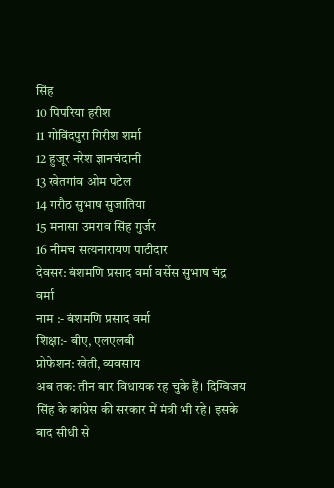सिंह
10 पिपरिया हरीश
11 गोविंदपुरा गिरीश शर्मा
12 हुजूर नरेश ज्ञानचंदानी
13 खेतगांव ओम पटेल
14 गरौठ सुभाष सुजातिया
15 मनासा उमराव सिंह गुर्जर
16 नीमच सत्यनारायण पाटीदार
देवसर: बंशमणि प्रसाद वर्मा वर्सेस सुभाष चंद्र वर्मा
नाम :- बंशमणि प्रसाद वर्मा
शिक्षा:- बीए, एलएलबी
प्रोफेशन: खेती, व्यवसाय
अब तक: तीन बार विधायक रह चुके हैं। दिग्विजय सिंह के कांग्रेस की सरकार में मंत्री भी रहे। इसके बाद सीधी से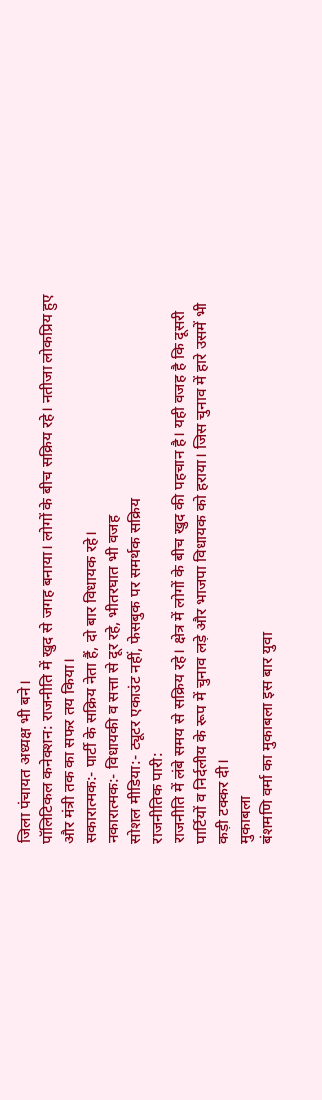जिला पंचायत अध्यक्ष भी बने।
पॉलिटिकल कनेक्शन: राजनीति में खुद से जगह बनाया। लोगों के बीच सक्रिय रहे। नतीजा लोकप्रिय हुए और मंत्री तक का सफर तय किया।
सकारात्मक:- पार्टी के सक्रिय नेता हैं, दो बार विधायक रहे।
नकारात्मक:- विधायकी व सत्ता से दूर रहे, भीतरघात भी वजह
सोशल मीडिया:- ट्यूटर एकाउंट नहीं, फेसबुक पर समर्थक सक्रिय
राजनीतिक पारी:
राजनीति में लंबे समय से सक्रिय रहे। क्षेत्र में लोगों के बीच खुद की पहचान है। यही वजह है कि दूसरी पार्टियों व निर्दलीय के रूप में चुनाव लड़े और भाजपा विधायक को हराया। जिस चुनाव में हारे उसमें भी कड़ी टक्कर दी।
मुकाबला
बंशमणि वर्मा का मुकाबला इस बार युवा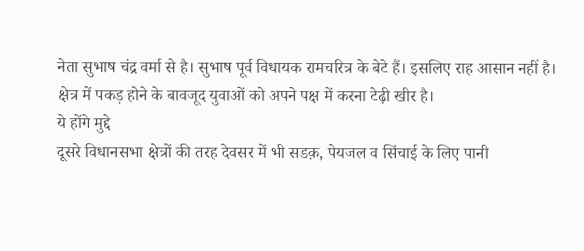नेता सुभाष चंद्र वर्मा से है। सुभाष पूर्व विधायक रामचरित्र के बेटे हैं। इसलिए राह आसान नहीं है। क्षेत्र में पकड़ होने के बावजूद युवाओं को अपने पक्ष में करना टेढ़ी खीर है।
ये होंगे मुद्दे
दूसरे विधानसभा क्षेत्रों की तरह देवसर में भी सडक़, पेयजल व सिंचाई के लिए पानी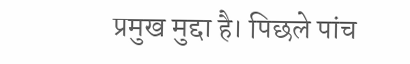प्रमुख मुद्दा है। पिछले पांच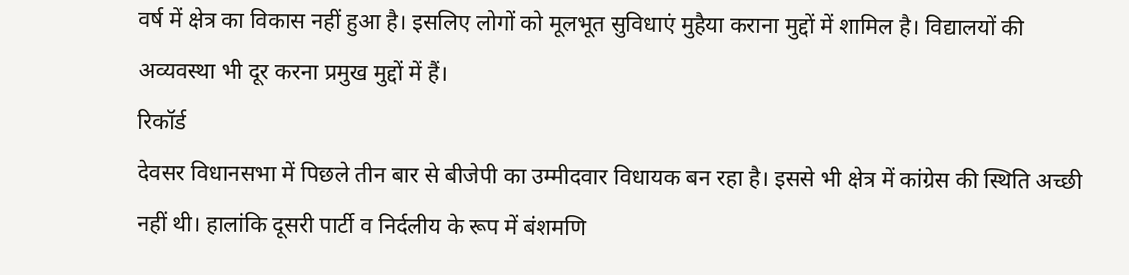वर्ष में क्षेत्र का विकास नहीं हुआ है। इसलिए लोगों को मूलभूत सुविधाएं मुहैया कराना मुद्दों में शामिल है। विद्यालयों की अव्यवस्था भी दूर करना प्रमुख मुद्दों में हैं।
रिकॉर्ड
देवसर विधानसभा में पिछले तीन बार से बीजेपी का उम्मीदवार विधायक बन रहा है। इससे भी क्षेत्र में कांग्रेस की स्थिति अच्छी नहीं थी। हालांकि दूसरी पार्टी व निर्दलीय के रूप में बंशमणि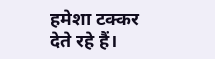हमेशा टक्कर देते रहे हैं।